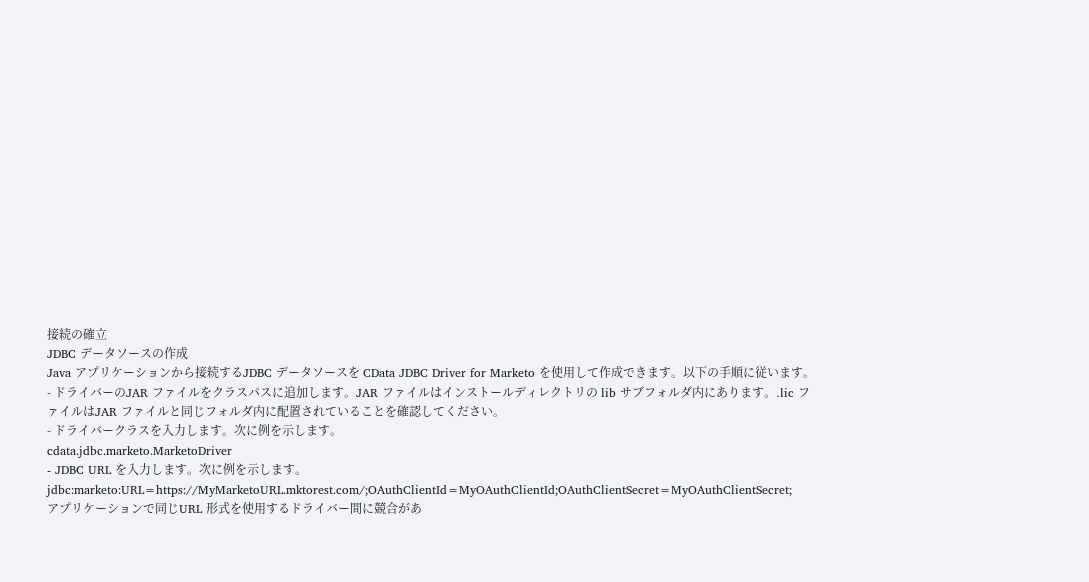接続の確立
JDBC データソースの作成
Java アプリケーションから接続するJDBC データソースを CData JDBC Driver for Marketo を使用して作成できます。以下の手順に従います。
- ドライバーのJAR ファイルをクラスパスに追加します。JAR ファイルはインストールディレクトリの lib サブフォルダ内にあります。.lic ファイルはJAR ファイルと同じフォルダ内に配置されていることを確認してください。
- ドライバークラスを入力します。次に例を示します。
cdata.jdbc.marketo.MarketoDriver
- JDBC URL を入力します。次に例を示します。
jdbc:marketo:URL=https://MyMarketoURL.mktorest.com/;OAuthClientId=MyOAuthClientId;OAuthClientSecret=MyOAuthClientSecret;
アプリケーションで同じURL 形式を使用するドライバー間に競合があ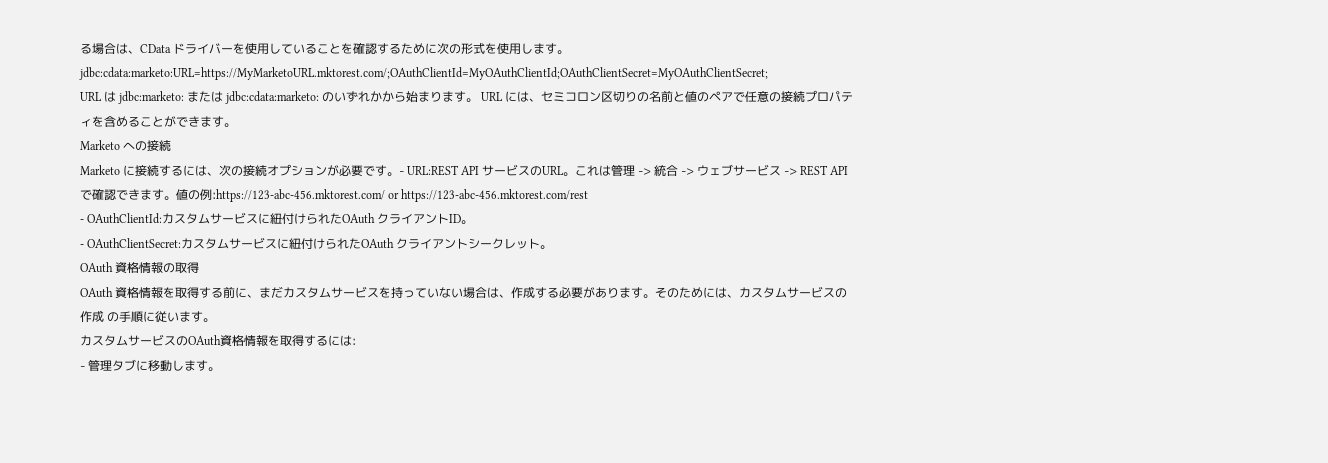る場合は、CData ドライバーを使用していることを確認するために次の形式を使用します。
jdbc:cdata:marketo:URL=https://MyMarketoURL.mktorest.com/;OAuthClientId=MyOAuthClientId;OAuthClientSecret=MyOAuthClientSecret;
URL は jdbc:marketo: または jdbc:cdata:marketo: のいずれかから始まります。 URL には、セミコロン区切りの名前と値のペアで任意の接続プロパティを含めることができます。
Marketo への接続
Marketo に接続するには、次の接続オプションが必要です。- URL:REST API サービスのURL。これは管理 -> 統合 -> ウェブサービス -> REST API で確認できます。値の例:https://123-abc-456.mktorest.com/ or https://123-abc-456.mktorest.com/rest
- OAuthClientId:カスタムサービスに紐付けられたOAuth クライアントID。
- OAuthClientSecret:カスタムサービスに紐付けられたOAuth クライアントシークレット。
OAuth 資格情報の取得
OAuth 資格情報を取得する前に、まだカスタムサービスを持っていない場合は、作成する必要があります。そのためには、カスタムサービスの作成 の手順に従います。
カスタムサービスのOAuth資格情報を取得するには:
- 管理タブに移動します。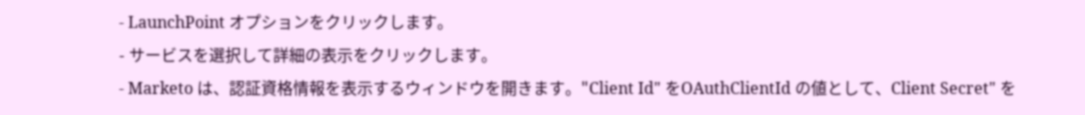- LaunchPoint オプションをクリックします。
- サービスを選択して詳細の表示をクリックします。
- Marketo は、認証資格情報を表示するウィンドウを開きます。"Client Id" をOAuthClientId の値として、Client Secret" を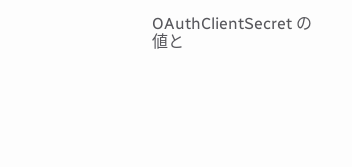OAuthClientSecret の値と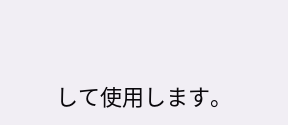して使用します。